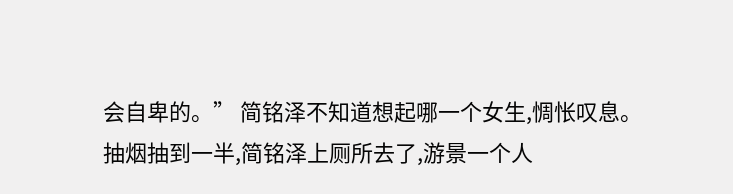会自卑的。” 简铭泽不知道想起哪一个女生,惆怅叹息。
抽烟抽到一半,简铭泽上厕所去了,游景一个人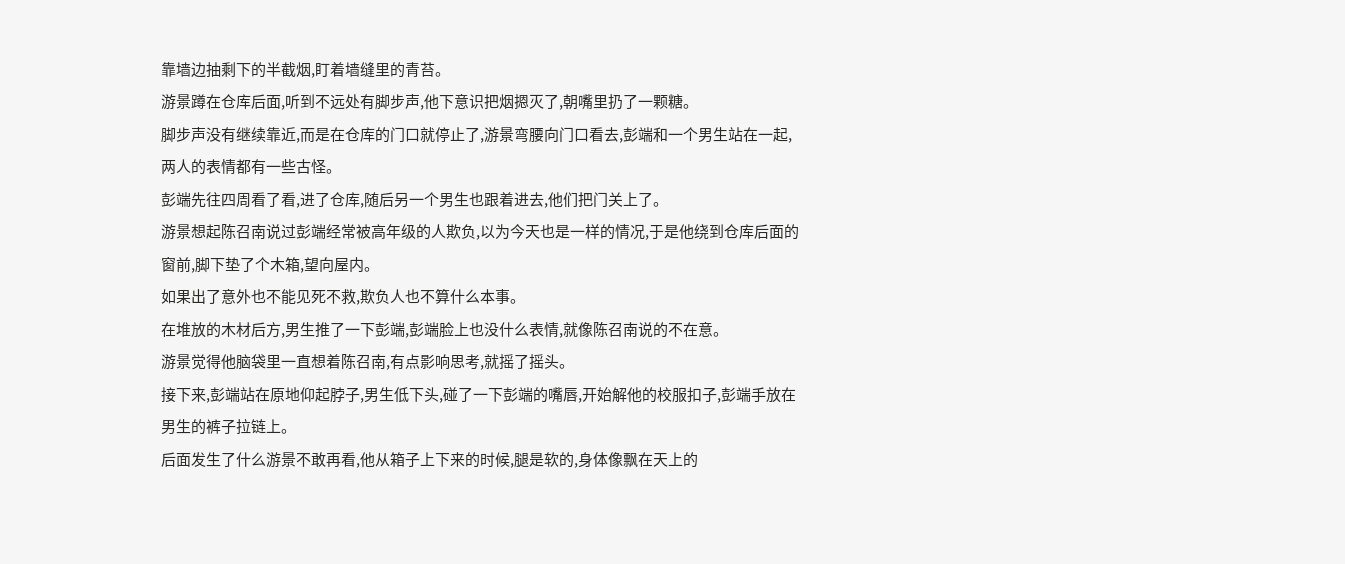靠墙边抽剩下的半截烟,盯着墙缝里的青苔。
游景蹲在仓库后面,听到不远处有脚步声,他下意识把烟摁灭了,朝嘴里扔了一颗糖。
脚步声没有继续靠近,而是在仓库的门口就停止了,游景弯腰向门口看去,彭端和一个男生站在一起,两人的表情都有一些古怪。
彭端先往四周看了看,进了仓库,随后另一个男生也跟着进去,他们把门关上了。
游景想起陈召南说过彭端经常被高年级的人欺负,以为今天也是一样的情况,于是他绕到仓库后面的窗前,脚下垫了个木箱,望向屋内。
如果出了意外也不能见死不救,欺负人也不算什么本事。
在堆放的木材后方,男生推了一下彭端,彭端脸上也没什么表情,就像陈召南说的不在意。
游景觉得他脑袋里一直想着陈召南,有点影响思考,就摇了摇头。
接下来,彭端站在原地仰起脖子,男生低下头,碰了一下彭端的嘴唇,开始解他的校服扣子,彭端手放在男生的裤子拉链上。
后面发生了什么游景不敢再看,他从箱子上下来的时候,腿是软的,身体像飘在天上的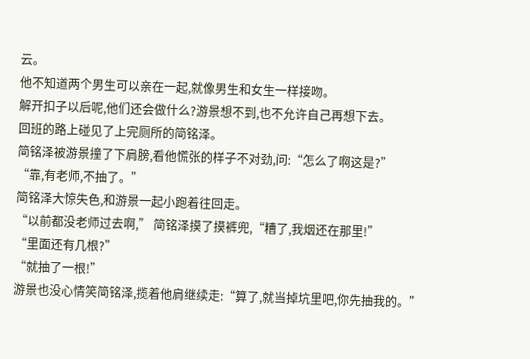云。
他不知道两个男生可以亲在一起,就像男生和女生一样接吻。
解开扣子以后呢,他们还会做什么?游景想不到,也不允许自己再想下去。
回班的路上碰见了上完厕所的简铭泽。
简铭泽被游景撞了下肩膀,看他慌张的样子不对劲,问:“怎么了啊这是?”
“靠,有老师,不抽了。”
简铭泽大惊失色,和游景一起小跑着往回走。
“以前都没老师过去啊,” 简铭泽摸了摸裤兜,“糟了,我烟还在那里!”
“里面还有几根?”
“就抽了一根!”
游景也没心情笑简铭泽,揽着他肩继续走:“算了,就当掉坑里吧,你先抽我的。”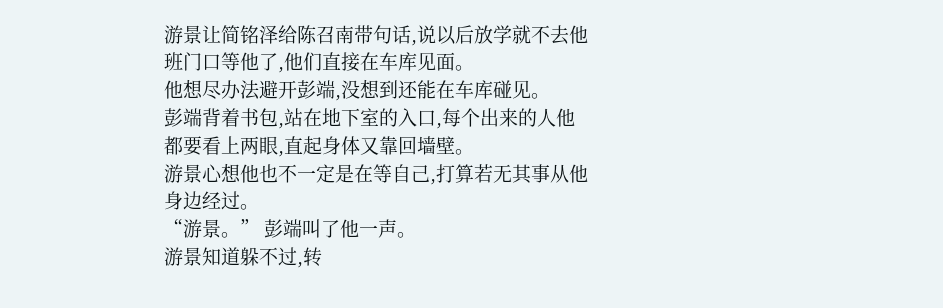游景让简铭泽给陈召南带句话,说以后放学就不去他班门口等他了,他们直接在车库见面。
他想尽办法避开彭端,没想到还能在车库碰见。
彭端背着书包,站在地下室的入口,每个出来的人他都要看上两眼,直起身体又靠回墙壁。
游景心想他也不一定是在等自己,打算若无其事从他身边经过。
“游景。” 彭端叫了他一声。
游景知道躲不过,转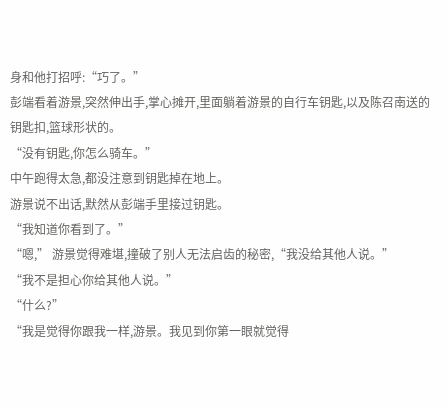身和他打招呼:“巧了。”
彭端看着游景,突然伸出手,掌心摊开,里面躺着游景的自行车钥匙,以及陈召南送的钥匙扣,篮球形状的。
“没有钥匙,你怎么骑车。”
中午跑得太急,都没注意到钥匙掉在地上。
游景说不出话,默然从彭端手里接过钥匙。
“我知道你看到了。”
“嗯,” 游景觉得难堪,撞破了别人无法启齿的秘密,“我没给其他人说。”
“我不是担心你给其他人说。”
“什么?”
“我是觉得你跟我一样,游景。我见到你第一眼就觉得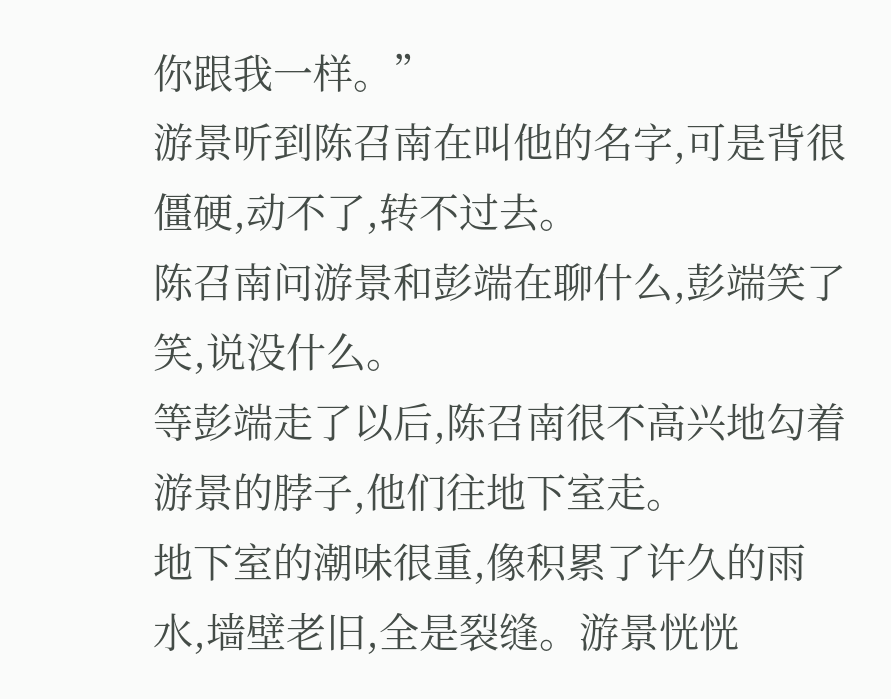你跟我一样。”
游景听到陈召南在叫他的名字,可是背很僵硬,动不了,转不过去。
陈召南问游景和彭端在聊什么,彭端笑了笑,说没什么。
等彭端走了以后,陈召南很不高兴地勾着游景的脖子,他们往地下室走。
地下室的潮味很重,像积累了许久的雨水,墙壁老旧,全是裂缝。游景恍恍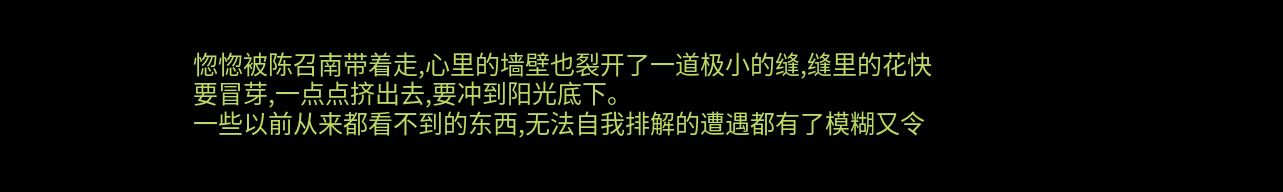惚惚被陈召南带着走,心里的墙壁也裂开了一道极小的缝,缝里的花快要冒芽,一点点挤出去,要冲到阳光底下。
一些以前从来都看不到的东西,无法自我排解的遭遇都有了模糊又令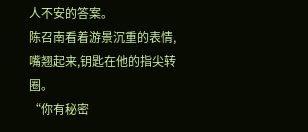人不安的答案。
陈召南看着游景沉重的表情,嘴翘起来,钥匙在他的指尖转圈。
“你有秘密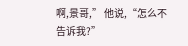啊,景哥,” 他说,“怎么不告诉我?”